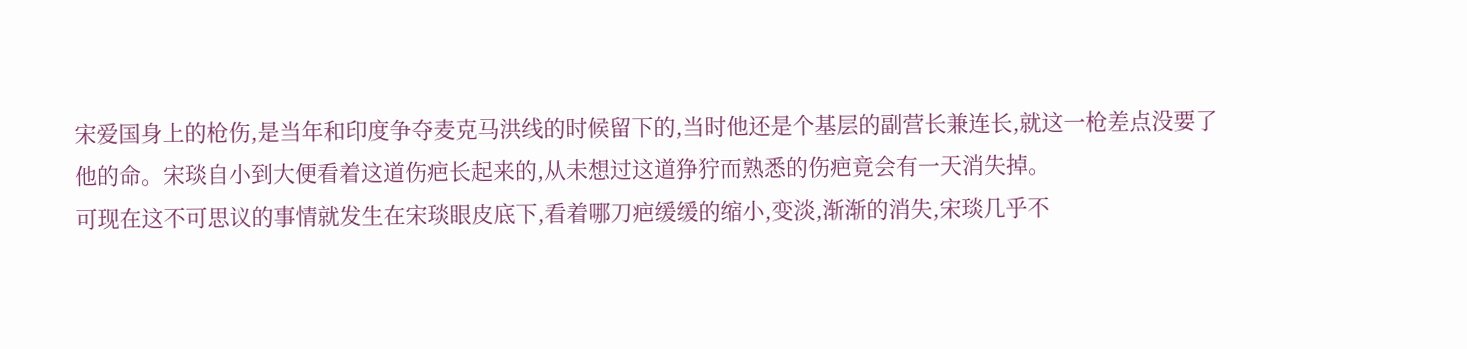宋爱国身上的枪伤,是当年和印度争夺麦克马洪线的时候留下的,当时他还是个基层的副营长兼连长,就这一枪差点没要了他的命。宋琰自小到大便看着这道伤疤长起来的,从未想过这道狰狞而熟悉的伤疤竟会有一天消失掉。
可现在这不可思议的事情就发生在宋琰眼皮底下,看着哪刀疤缓缓的缩小,变淡,渐渐的消失,宋琰几乎不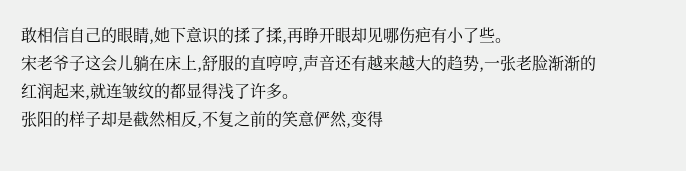敢相信自己的眼睛,她下意识的揉了揉,再睁开眼却见哪伤疤有小了些。
宋老爷子这会儿躺在床上,舒服的直哼哼,声音还有越来越大的趋势,一张老脸渐渐的红润起来,就连皱纹的都显得浅了许多。
张阳的样子却是截然相反,不复之前的笑意俨然,变得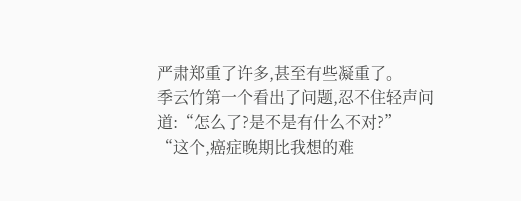严肃郑重了许多,甚至有些凝重了。
季云竹第一个看出了问题,忍不住轻声问道:“怎么了?是不是有什么不对?”
“这个,癌症晚期比我想的难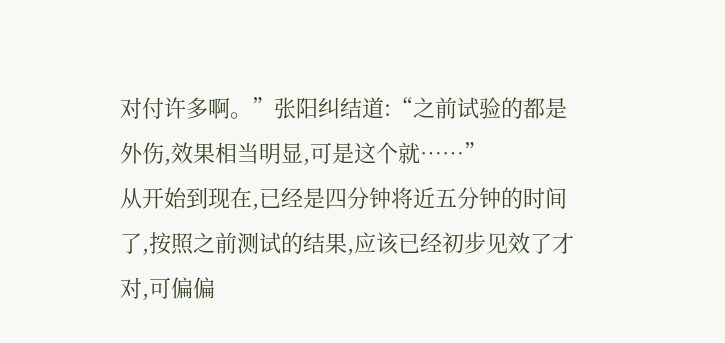对付许多啊。”张阳纠结道:“之前试验的都是外伤,效果相当明显,可是这个就……”
从开始到现在,已经是四分钟将近五分钟的时间了,按照之前测试的结果,应该已经初步见效了才对,可偏偏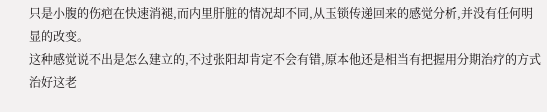只是小腹的伤疤在快速消褪,而内里肝脏的情况却不同,从玉锁传递回来的感觉分析,并没有任何明显的改变。
这种感觉说不出是怎么建立的,不过张阳却肯定不会有错,原本他还是相当有把握用分期治疗的方式治好这老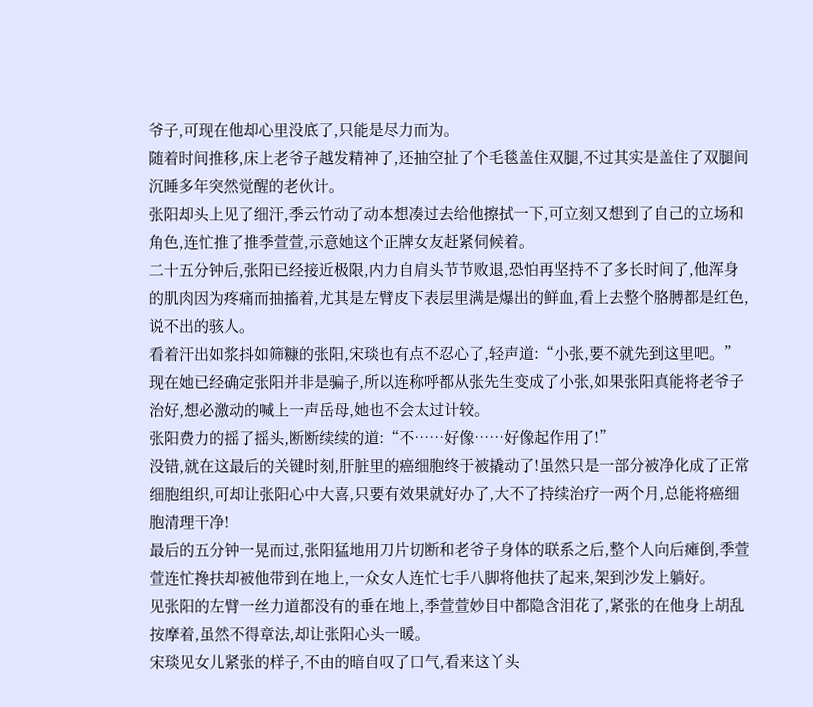爷子,可现在他却心里没底了,只能是尽力而为。
随着时间推移,床上老爷子越发精神了,还抽空扯了个毛毯盖住双腿,不过其实是盖住了双腿间沉睡多年突然觉醒的老伙计。
张阳却头上见了细汗,季云竹动了动本想凑过去给他擦拭一下,可立刻又想到了自己的立场和角色,连忙推了推季萱萱,示意她这个正牌女友赶紧伺候着。
二十五分钟后,张阳已经接近极限,内力自肩头节节败退,恐怕再坚持不了多长时间了,他浑身的肌肉因为疼痛而抽搐着,尤其是左臂皮下表层里满是爆出的鲜血,看上去整个胳膊都是红色,说不出的骇人。
看着汗出如浆抖如筛糠的张阳,宋琰也有点不忍心了,轻声道:“小张,要不就先到这里吧。”
现在她已经确定张阳并非是骗子,所以连称呼都从张先生变成了小张,如果张阳真能将老爷子治好,想必激动的喊上一声岳母,她也不会太过计较。
张阳费力的摇了摇头,断断续续的道:“不……好像……好像起作用了!”
没错,就在这最后的关键时刻,肝脏里的癌细胞终于被撬动了!虽然只是一部分被净化成了正常细胞组织,可却让张阳心中大喜,只要有效果就好办了,大不了持续治疗一两个月,总能将癌细胞清理干净!
最后的五分钟一晃而过,张阳猛地用刀片切断和老爷子身体的联系之后,整个人向后瘫倒,季萱萱连忙搀扶却被他带到在地上,一众女人连忙七手八脚将他扶了起来,架到沙发上躺好。
见张阳的左臂一丝力道都没有的垂在地上,季萱萱妙目中都隐含泪花了,紧张的在他身上胡乱按摩着,虽然不得章法,却让张阳心头一暖。
宋琰见女儿紧张的样子,不由的暗自叹了口气,看来这丫头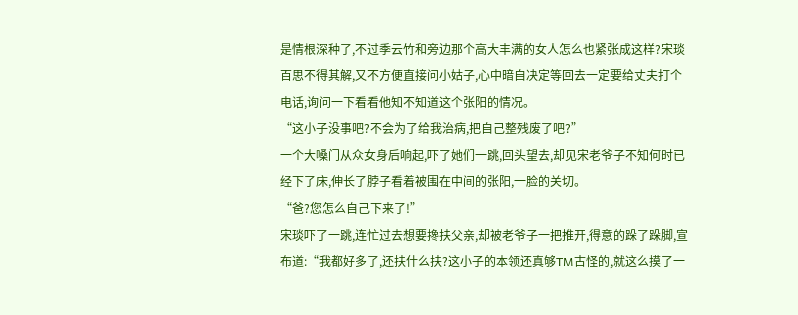是情根深种了,不过季云竹和旁边那个高大丰满的女人怎么也紧张成这样?宋琰百思不得其解,又不方便直接问小姑子,心中暗自决定等回去一定要给丈夫打个电话,询问一下看看他知不知道这个张阳的情况。
“这小子没事吧?不会为了给我治病,把自己整残废了吧?”
一个大嗓门从众女身后响起,吓了她们一跳,回头望去,却见宋老爷子不知何时已经下了床,伸长了脖子看着被围在中间的张阳,一脸的关切。
“爸?您怎么自己下来了!”
宋琰吓了一跳,连忙过去想要搀扶父亲,却被老爷子一把推开,得意的跺了跺脚,宣布道:“我都好多了,还扶什么扶?这小子的本领还真够TM古怪的,就这么摸了一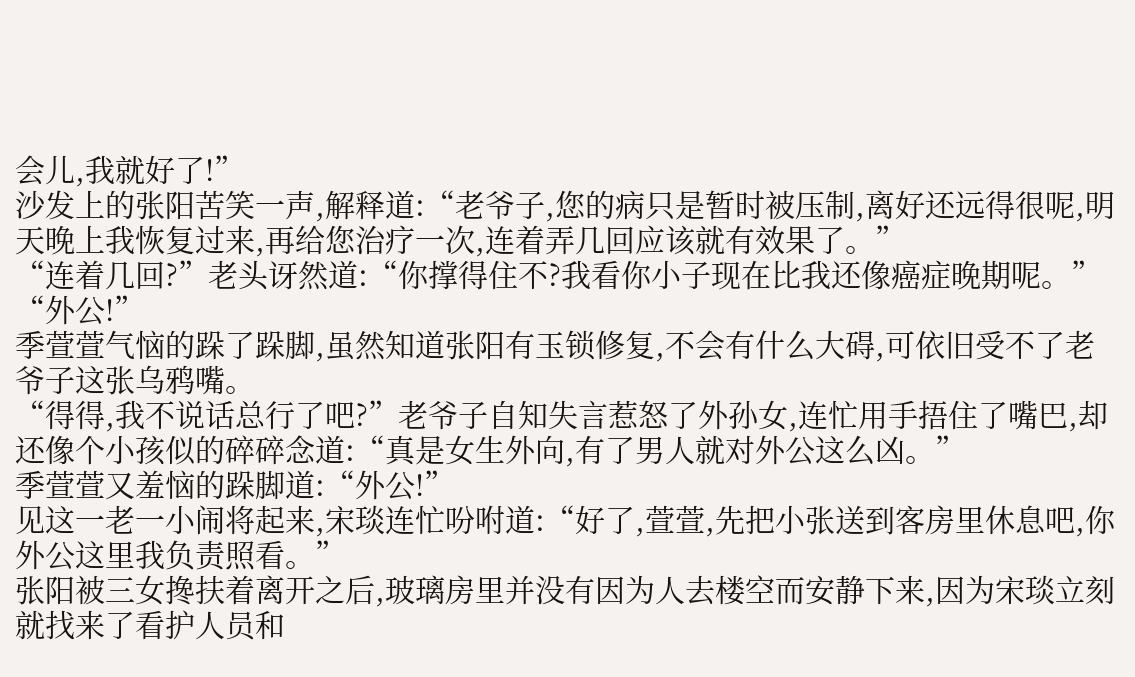会儿,我就好了!”
沙发上的张阳苦笑一声,解释道:“老爷子,您的病只是暂时被压制,离好还远得很呢,明天晚上我恢复过来,再给您治疗一次,连着弄几回应该就有效果了。”
“连着几回?”老头讶然道:“你撑得住不?我看你小子现在比我还像癌症晚期呢。”
“外公!”
季萱萱气恼的跺了跺脚,虽然知道张阳有玉锁修复,不会有什么大碍,可依旧受不了老爷子这张乌鸦嘴。
“得得,我不说话总行了吧?”老爷子自知失言惹怒了外孙女,连忙用手捂住了嘴巴,却还像个小孩似的碎碎念道:“真是女生外向,有了男人就对外公这么凶。”
季萱萱又羞恼的跺脚道:“外公!”
见这一老一小闹将起来,宋琰连忙吩咐道:“好了,萱萱,先把小张送到客房里休息吧,你外公这里我负责照看。”
张阳被三女搀扶着离开之后,玻璃房里并没有因为人去楼空而安静下来,因为宋琰立刻就找来了看护人员和